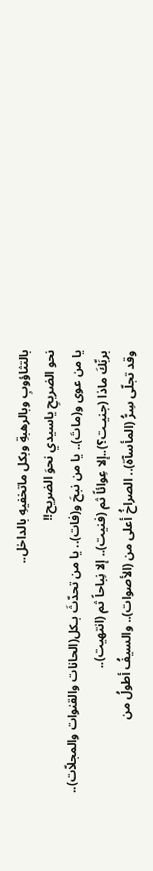بالتثاؤوبِ وبالرهبةِ وبكل ماتخفيهِ بالداخل..
نحو الضريحِ ياسيدي نحوَ الضريح!!
يا من عوى و(ماتَ).. يا من نبحَ و(فات).. يا من تحدّثَ بـكل(الحانات والقنوات والمجلاّت)..
بربِّكَ ماذا (جنيـت؟)..إلا عِوائاً ثم (فنيت).. إلا نِباحاً ثم (انتهيت)..
وقد تجلّى سِرُّ (المأسآة).. الصراخُ أعلى من (الأصوات).. والسيفُ أطولُ من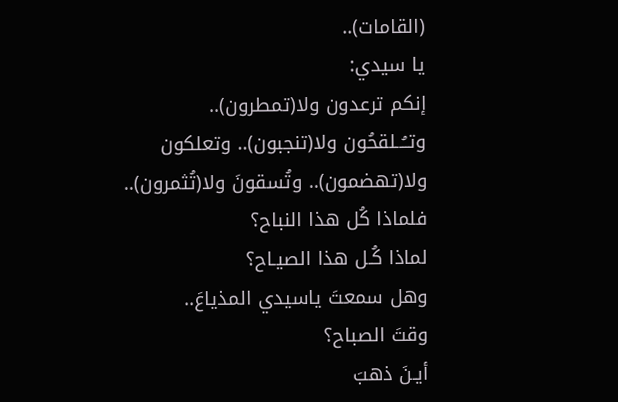(القامات)..
يا سيدي:
إنكم ترعدون ولا(تمطرون).. وتــُــلقحُون ولا(تنجبون).. وتعلكون ولا(تهضمون).. وتُسقونَ ولا(تُثمرون)..
فلماذا كُل هذا النباح؟
لماذا كُـل هذا الصيـاح؟
وهل سمعتَ ياسيدي المذياعَ..
وقتَ الصباح؟
أيـنَ ذهبَ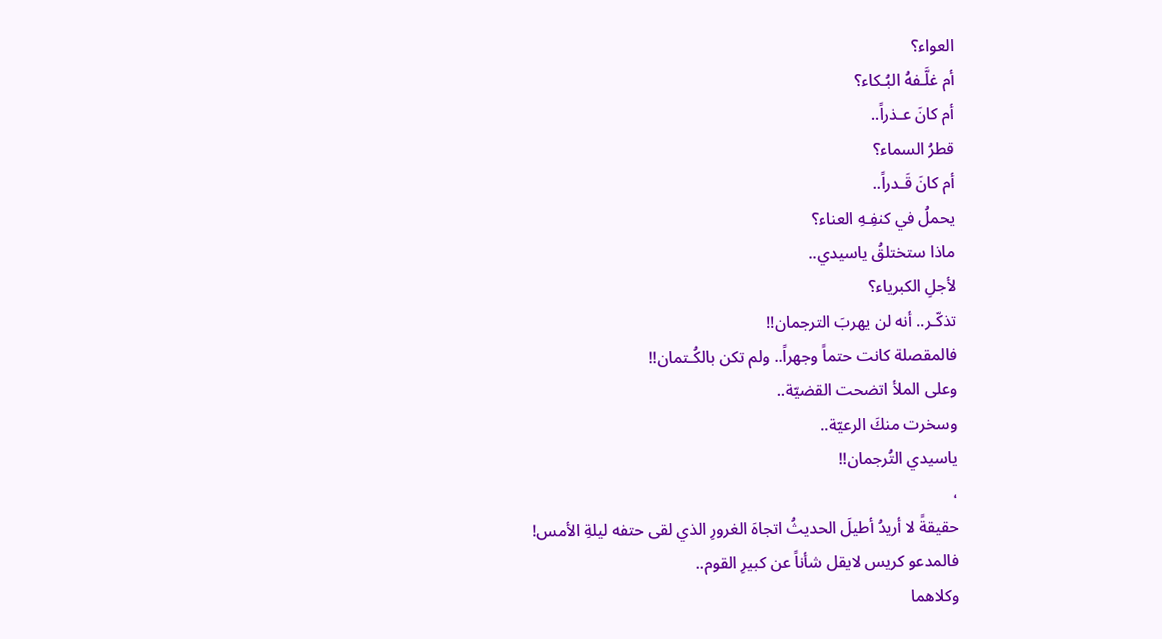العواء؟
أم غلَّـفهُ البُـكاء؟
أم كانَ عـذراً..
قطرُ السماء؟
أم كانَ قَـدراً..
يحملُ في كنفِـهِ العناء؟
ماذا ستختلقُ ياسيدي..
لأجلِ الكبرياء؟
تذكّـر.. أنه لن يهربَ الترجمان!!
فالمقصلة كانت حتماً وجهراً.. ولم تكن بالكُـتمان!!
وعلى الملأ اتضحت القضيّة..
وسخرت منكَ الرعيّة..
ياسيدي التُرجمان!!
،
حقيقةً لا أريدُ أطيلَ الحديثُ اتجاهَ الغرورِ الذي لقى حتفه ليلةِ الأمس!
فالمدعو كريس لايقل شأناً عن كبيرِ القوم..
وكلاهما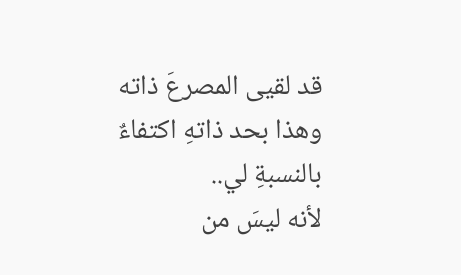قد لقيى المصرعَ ذاته
وهذا بحد ذاتهِ اكتفاءٌ بالنسبةِ لي..
لأنه ليسَ من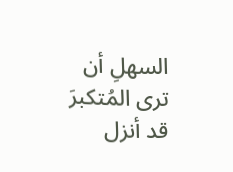السهلِ أن ترى المُتكبرَ قد أنزل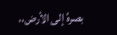بصرهُ إلى الأرض،،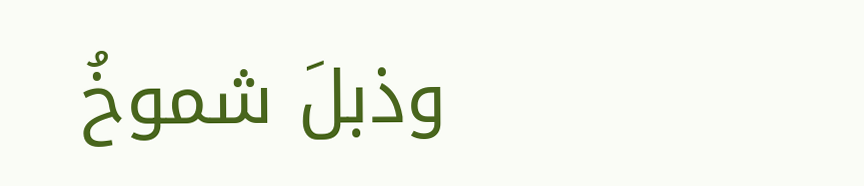وذبلَ شموخُ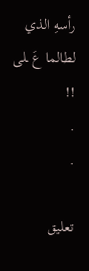رأسهِ الذي لطالما عَ ـلى !!
.
.

تعليق